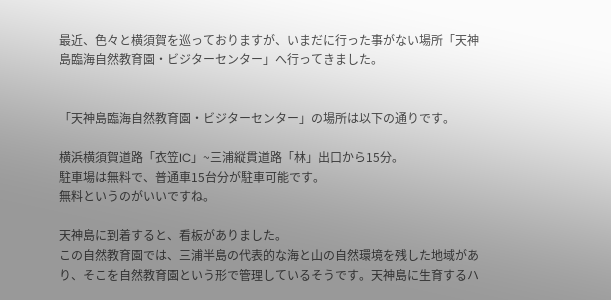最近、色々と横須賀を巡っておりますが、いまだに行った事がない場所「天神島臨海自然教育園・ビジターセンター」へ行ってきました。


「天神島臨海自然教育園・ビジターセンター」の場所は以下の通りです。

横浜横須賀道路「衣笠IC」~三浦縦貫道路「林」出口から15分。
駐車場は無料で、普通車15台分が駐車可能です。
無料というのがいいですね。

天神島に到着すると、看板がありました。
この自然教育園では、三浦半島の代表的な海と山の自然環境を残した地域があり、そこを自然教育園という形で管理しているそうです。天神島に生育するハ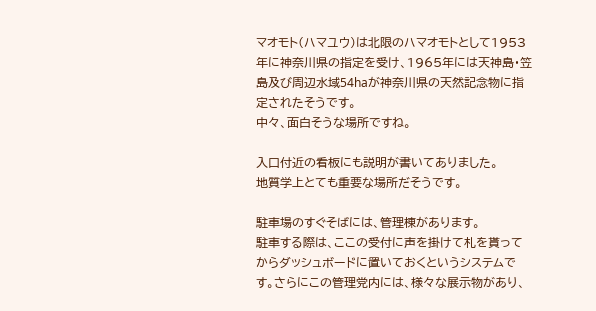マオモト(ハマユウ)は北限のハマオモトとして1953年に神奈川県の指定を受け、1965年には天神島・笠島及び周辺水域54haが神奈川県の天然記念物に指定されたそうです。
中々、面白そうな場所ですね。

入口付近の看板にも説明が書いてありました。
地質学上とても重要な場所だそうです。

駐車場のすぐそばには、管理棟があります。
駐車する際は、ここの受付に声を掛けて札を貰ってからダッシュボードに置いておくというシステムです。さらにこの管理党内には、様々な展示物があり、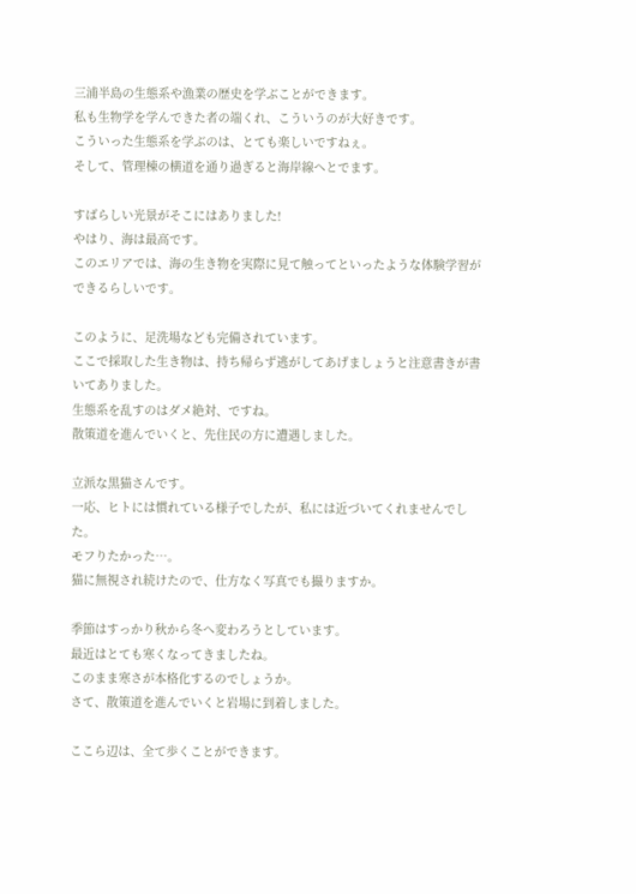三浦半島の生態系や漁業の歴史を学ぶことができます。
私も生物学を学んできた者の端くれ、こういうのが大好きです。
こういった生態系を学ぶのは、とても楽しいですねぇ。
そして、管理棟の横道を通り過ぎると海岸線へとでます。

すばらしい光景がそこにはありました!
やはり、海は最高です。
このエリアでは、海の生き物を実際に見て触ってといったような体験学習ができるらしいです。

このように、足洗場なども完備されています。
ここで採取した生き物は、持ち帰らず逃がしてあげましょうと注意書きが書いてありました。
生態系を乱すのはダメ絶対、ですね。
散策道を進んでいくと、先住民の方に遭遇しました。

立派な黒猫さんです。
一応、ヒトには慣れている様子でしたが、私には近づいてくれませんでした。
モフりたかった…。
猫に無視され続けたので、仕方なく写真でも撮りますか。

季節はすっかり秋から冬へ変わろうとしています。
最近はとても寒くなってきましたね。
このまま寒さが本格化するのでしょうか。
さて、散策道を進んでいくと岩場に到着しました。

ここら辺は、全て歩くことができます。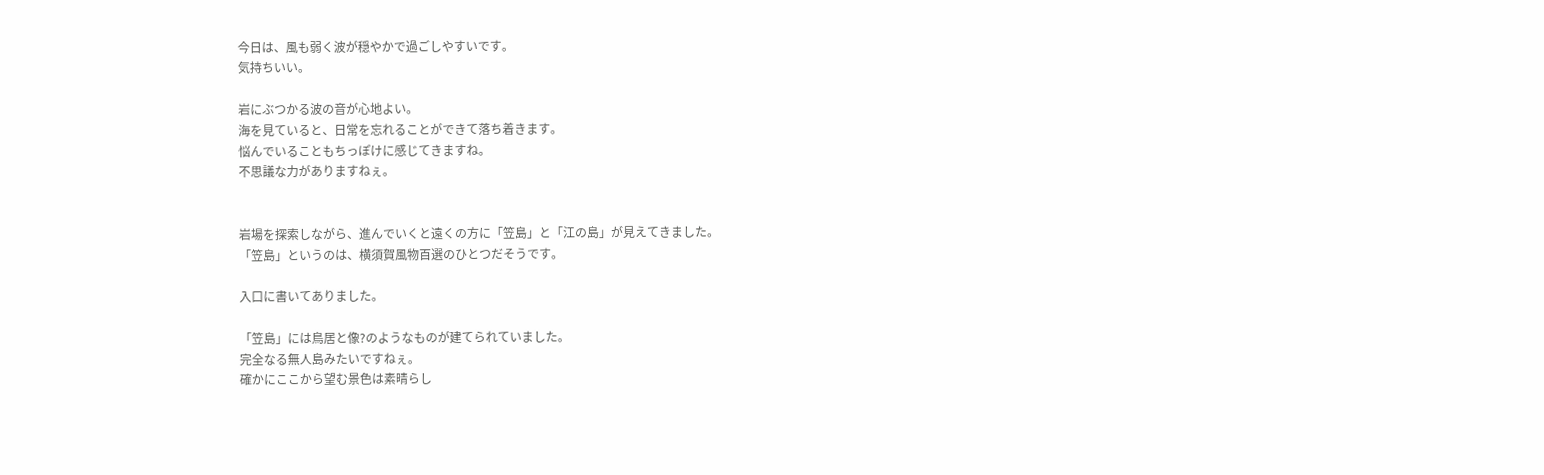今日は、風も弱く波が穏やかで過ごしやすいです。
気持ちいい。

岩にぶつかる波の音が心地よい。
海を見ていると、日常を忘れることができて落ち着きます。
悩んでいることもちっぽけに感じてきますね。
不思議な力がありますねぇ。


岩場を探索しながら、進んでいくと遠くの方に「笠島」と「江の島」が見えてきました。
「笠島」というのは、横須賀風物百選のひとつだそうです。

入口に書いてありました。

「笠島」には鳥居と像?のようなものが建てられていました。
完全なる無人島みたいですねぇ。
確かにここから望む景色は素晴らし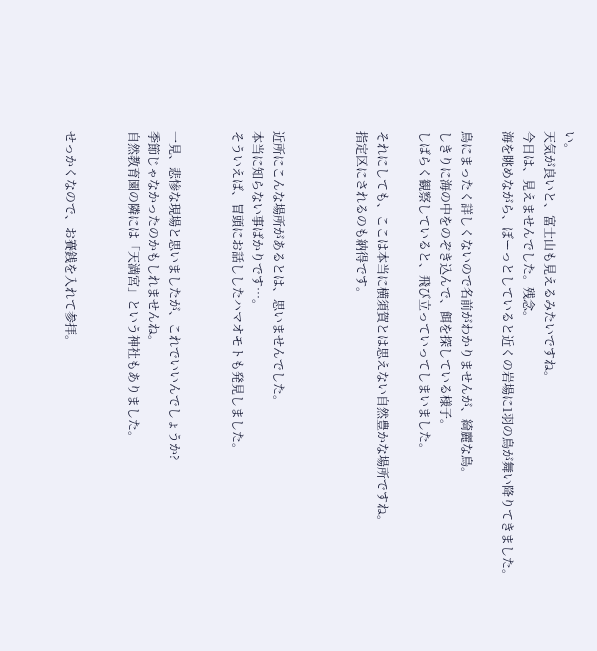い。
天気が良いと、富士山も見えるみたいですね。
今日は、見えませんでした。残念。
海を眺めながら、ぼーっとしていると近くの岩場に1羽の鳥が舞い降りてきました。

鳥にまったく詳しくないので名前がわかりませんが、綺麗な鳥。
しきりに海の中をのぞき込んで、餌を探している様子。
しばらく観察していると、飛び立っていってしまいました。

それにしても、ここは本当に横須賀とは思えない自然豊かな場所ですね。
指定区にされるのも納得です。



近所にこんな場所があるとは、思いませんでした。
本当に知らない事ばかりです…。
そういえば、冒頭にお話ししたハマオモトも発見しました。


一見、悲惨な現場と思いましたが、これでいいんでしょうか?
季節じゃなかったのかもしれませんね。
自然教育園の隣には「天満宮」という神社もありました。


せっかくなので、お賽銭を入れて参拝。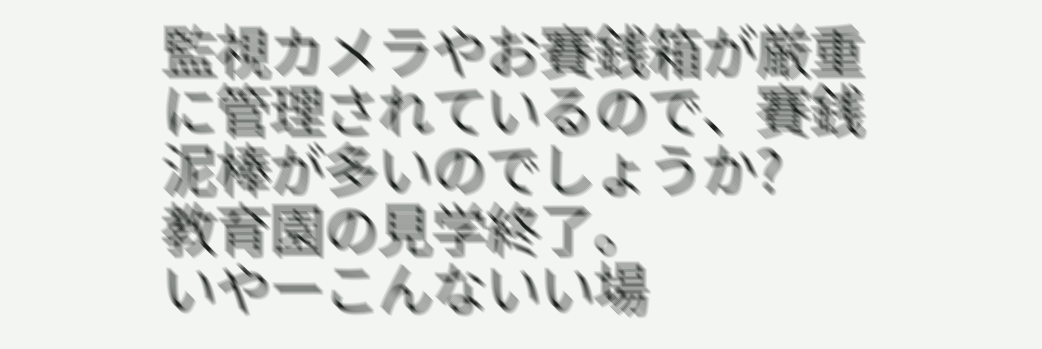監視カメラやお賽銭箱が厳重に管理されているので、賽銭泥棒が多いのでしょうか?
教育園の見学終了。
いやーこんないい場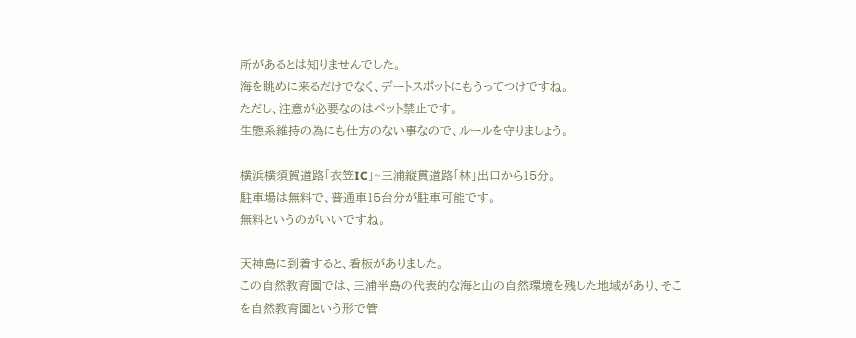所があるとは知りませんでした。
海を眺めに来るだけでなく、デートスポットにもうってつけですね。
ただし、注意が必要なのはペット禁止です。
生態系維持の為にも仕方のない事なので、ルールを守りましょう。

横浜横須賀道路「衣笠IC」~三浦縦貫道路「林」出口から15分。
駐車場は無料で、普通車15台分が駐車可能です。
無料というのがいいですね。

天神島に到着すると、看板がありました。
この自然教育園では、三浦半島の代表的な海と山の自然環境を残した地域があり、そこを自然教育園という形で管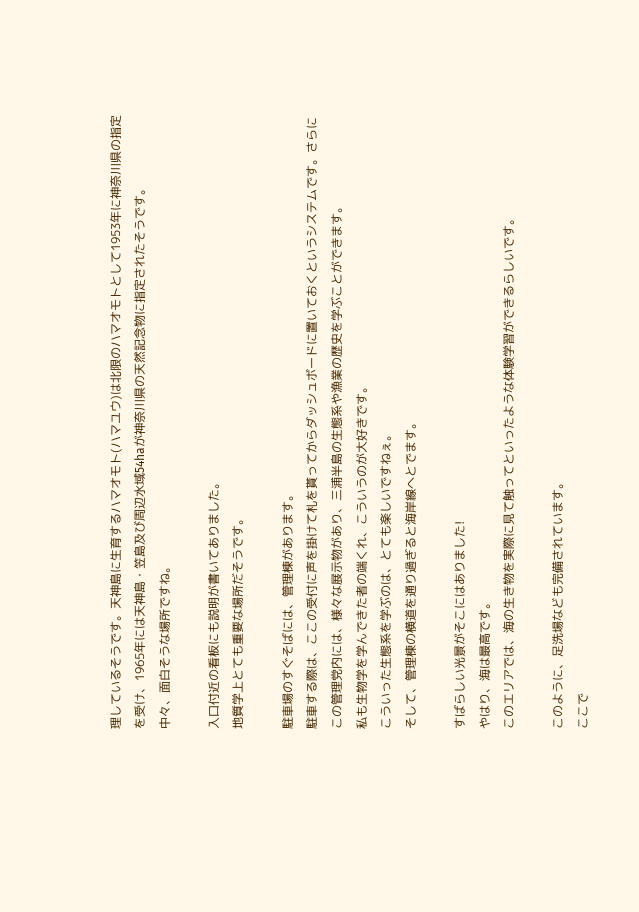理しているそうです。天神島に生育するハマオモト(ハマユウ)は北限のハマオモトとして1953年に神奈川県の指定を受け、1965年には天神島・笠島及び周辺水域54haが神奈川県の天然記念物に指定されたそうです。
中々、面白そうな場所ですね。

入口付近の看板にも説明が書いてありました。
地質学上とても重要な場所だそうです。

駐車場のすぐそばには、管理棟があります。
駐車する際は、ここの受付に声を掛けて札を貰ってからダッシュボードに置いておくというシステムです。さらにこの管理党内には、様々な展示物があり、三浦半島の生態系や漁業の歴史を学ぶことができます。
私も生物学を学んできた者の端くれ、こういうのが大好きです。
こういった生態系を学ぶのは、とても楽しいですねぇ。
そして、管理棟の横道を通り過ぎると海岸線へとでます。

すばらしい光景がそこにはありました!
やはり、海は最高です。
このエリアでは、海の生き物を実際に見て触ってといったような体験学習ができるらしいです。

このように、足洗場なども完備されています。
ここで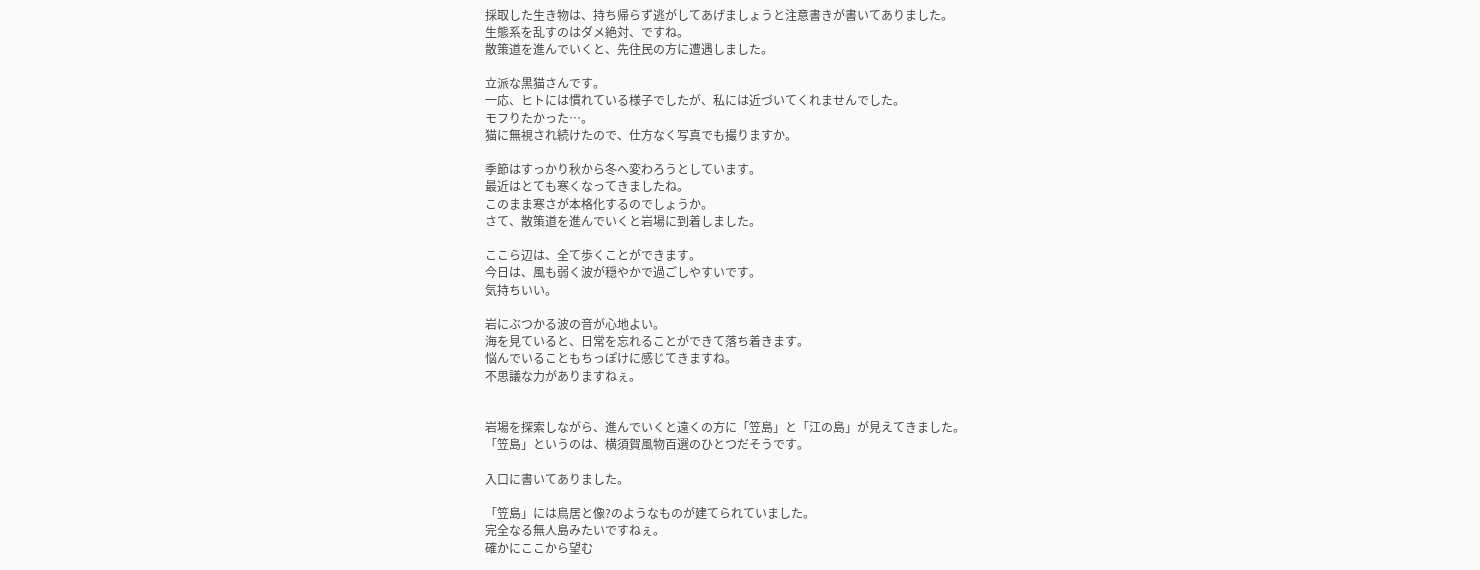採取した生き物は、持ち帰らず逃がしてあげましょうと注意書きが書いてありました。
生態系を乱すのはダメ絶対、ですね。
散策道を進んでいくと、先住民の方に遭遇しました。

立派な黒猫さんです。
一応、ヒトには慣れている様子でしたが、私には近づいてくれませんでした。
モフりたかった…。
猫に無視され続けたので、仕方なく写真でも撮りますか。

季節はすっかり秋から冬へ変わろうとしています。
最近はとても寒くなってきましたね。
このまま寒さが本格化するのでしょうか。
さて、散策道を進んでいくと岩場に到着しました。

ここら辺は、全て歩くことができます。
今日は、風も弱く波が穏やかで過ごしやすいです。
気持ちいい。

岩にぶつかる波の音が心地よい。
海を見ていると、日常を忘れることができて落ち着きます。
悩んでいることもちっぽけに感じてきますね。
不思議な力がありますねぇ。


岩場を探索しながら、進んでいくと遠くの方に「笠島」と「江の島」が見えてきました。
「笠島」というのは、横須賀風物百選のひとつだそうです。

入口に書いてありました。

「笠島」には鳥居と像?のようなものが建てられていました。
完全なる無人島みたいですねぇ。
確かにここから望む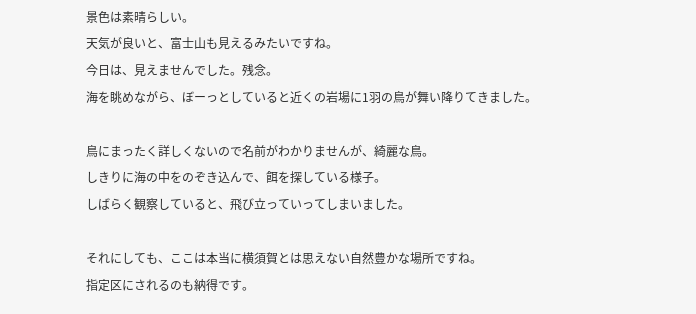景色は素晴らしい。
天気が良いと、富士山も見えるみたいですね。
今日は、見えませんでした。残念。
海を眺めながら、ぼーっとしていると近くの岩場に1羽の鳥が舞い降りてきました。

鳥にまったく詳しくないので名前がわかりませんが、綺麗な鳥。
しきりに海の中をのぞき込んで、餌を探している様子。
しばらく観察していると、飛び立っていってしまいました。

それにしても、ここは本当に横須賀とは思えない自然豊かな場所ですね。
指定区にされるのも納得です。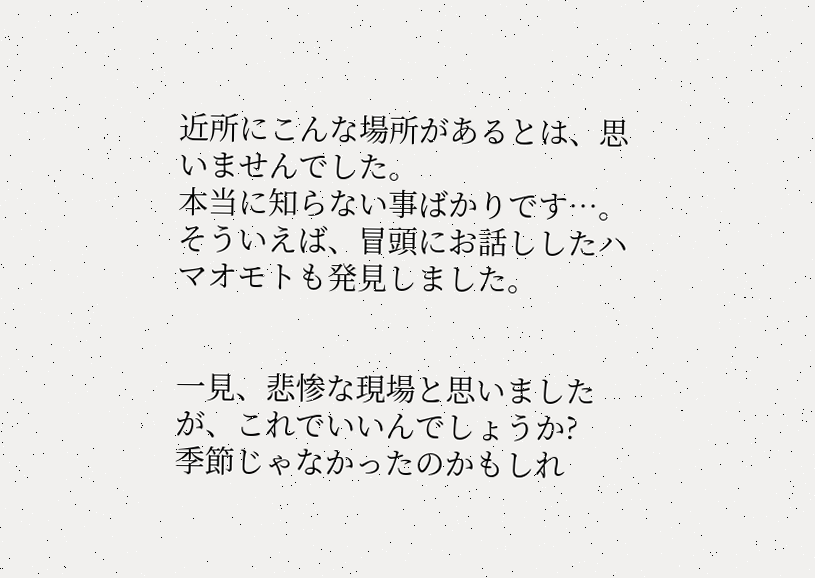近所にこんな場所があるとは、思いませんでした。
本当に知らない事ばかりです…。
そういえば、冒頭にお話ししたハマオモトも発見しました。


一見、悲惨な現場と思いましたが、これでいいんでしょうか?
季節じゃなかったのかもしれ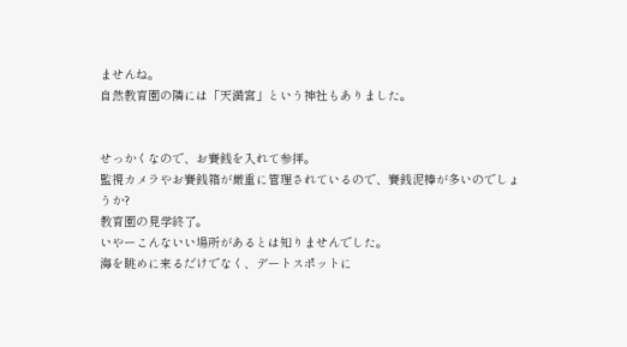ませんね。
自然教育園の隣には「天満宮」という神社もありました。


せっかくなので、お賽銭を入れて参拝。
監視カメラやお賽銭箱が厳重に管理されているので、賽銭泥棒が多いのでしょうか?
教育園の見学終了。
いやーこんないい場所があるとは知りませんでした。
海を眺めに来るだけでなく、デートスポットに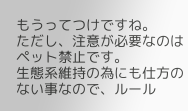もうってつけですね。
ただし、注意が必要なのはペット禁止です。
生態系維持の為にも仕方のない事なので、ルール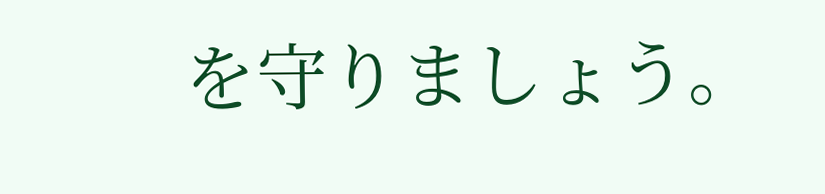を守りましょう。